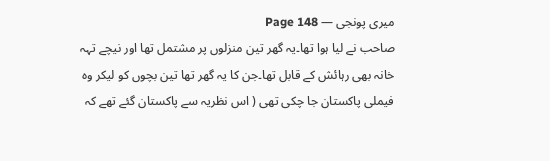میری پونجی — Page 148
صاحب نے لیا ہوا تھا۔یہ گھر تین منزلوں پر مشتمل تھا اور نیچے تہہ خانہ بھی رہائش کے قابل تھا۔جن کا یہ گھر تھا تین بچوں کو لیکر وہ فیملی پاکستان جا چکی تھی ( اس نظریہ سے پاکستان گئے تھے کہ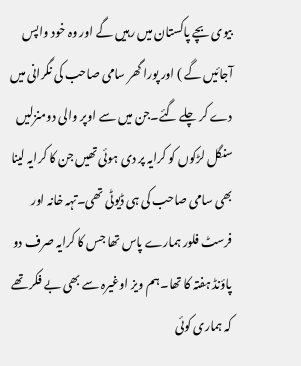بیوی بچے پاکستان میں رہیں گے اور وہ خود واپس آجائیں گے ) اور پورا گھر سامی صاحب کی نگرانی میں دے کر چلے گئے۔جن میں سے اوپر والی دومنزلیں سنگل لڑکوں کو کرایہ پر دی ہوئی تھیں جن کا کرایہ لینا بھی سامی صاحب کی ہی ڈیوٹی تھی۔تہہ خانہ اور فرسٹ فلور ہمارے پاس تھا جس کا کرایہ صرف دو پاؤنڈ ہفتہ کا تھا۔ہم ویز اوغیرہ سے بھی بے فکر تھے کہ ہماری کوئی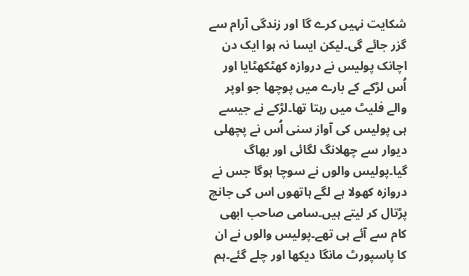شکایت نہیں کرے گا اور زندگی آرام سے گزر جائے گی۔لیکن ایسا نہ ہوا ایک دن اچانک پولیس نے دروازہ کھٹکھٹایا اور اُس لڑکے کے بارے میں پوچھا جو اوپر والے فلیٹ میں رہتا تھا۔لڑکے نے جیسے ہی پولیس کی آواز سنی اُس نے پچھلی دیوار سے چھلانگ لگائی اور بھاگ گیا۔پولیس والوں نے سوچا ہوگا جس نے دروازہ کھولا ہے لگے ہاتھوں اس کی جانچ پڑتال کر لیتے ہیں۔سامی صاحب ابھی کام سے آئے ہی تھے۔پولیس والوں نے ان کا پاسپورٹ مانگا دیکھا اور چلے گئے۔ہم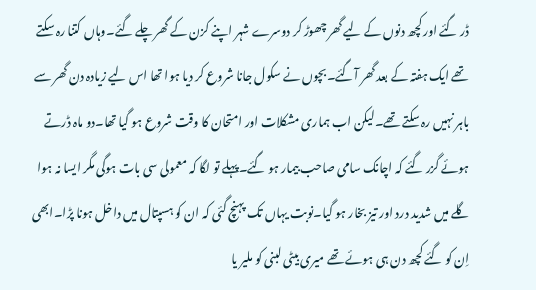ڈر گئے اور کچھ دنوں کے لیے گھر چھوڑ کر دوسرے شہر اپنے کزن کے گھر چلے گئے۔وہاں کتنا رہ سکتے تھے ایک ہفتہ کے بعد گھر آگئے۔بچوں نے سکول جانا شروع کر دیا ہوا تھا اس لیے زیادہ دن گھر سے باہر نہیں رہ سکتے تھے۔لیکن اب ہماری مشکلات اور امتحان کا وقت شروع ہو گیا تھا۔دو ماہ ڈرتے ہوئے گزر گئے کہ اچانک سامی صاحب بیمار ہو گئے۔پہلے تو لگا کہ معمولی سی بات ہوگی مگر ایسا نہ ہوا گلے میں شدید درد اور تیز بخار ہو گیا۔نوبت یہاں تک پہنچ گئی کہ ان کو ہسپتال میں داخل ہونا پڑا۔ابھی اِن کو گئے کچھ دن ہی ہوئے تھے میری بیٹی لبنی کو ملیر یا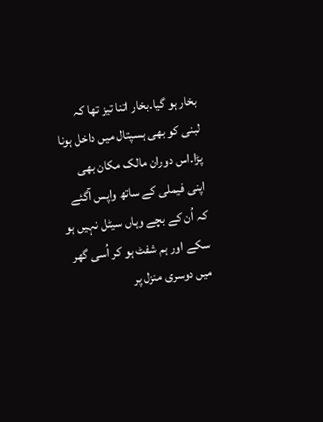بخار ہو گیا۔بخار اتنا تیز تھا کہ لبنی کو بھی ہسپتال میں داخل ہونا پڑا۔اس دوران مالک مکان بھی اپنی فیملی کے ساتھ واپس آگئے کہ اُن کے بچے وہاں سیٹل نہیں ہو سکے اور ہم شفٹ ہو کر اُسی گھر میں دوسری منزل پر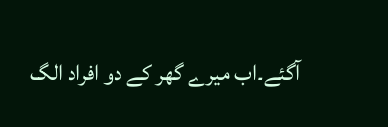آگئے۔اب میرے گھر کے دو افراد الگ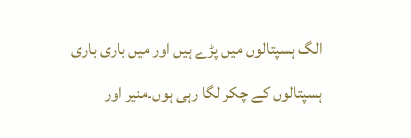الگ ہسپتالوں میں پڑے ہیں اور میں باری باری ہسپتالوں کے چکر لگا رہی ہوں۔منیر اور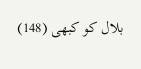بلال کو کبھی (148)